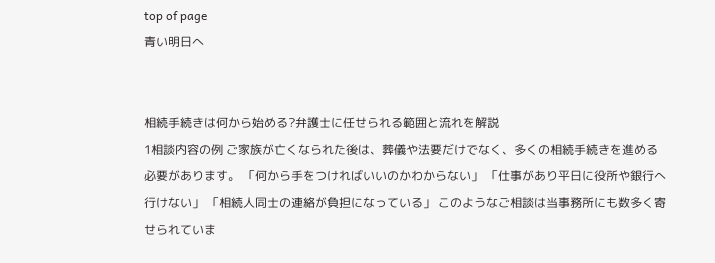top of page
青い明日へ


相続手続きは何から始める?弁護士に任せられる範囲と流れを解説
1相談内容の例 ご家族が亡くなられた後は、葬儀や法要だけでなく、多くの相続手続きを進める必要があります。 「何から手をつければいいのかわからない」 「仕事があり平日に役所や銀行へ行けない」 「相続人同士の連絡が負担になっている」 このようなご相談は当事務所にも数多く寄せられていま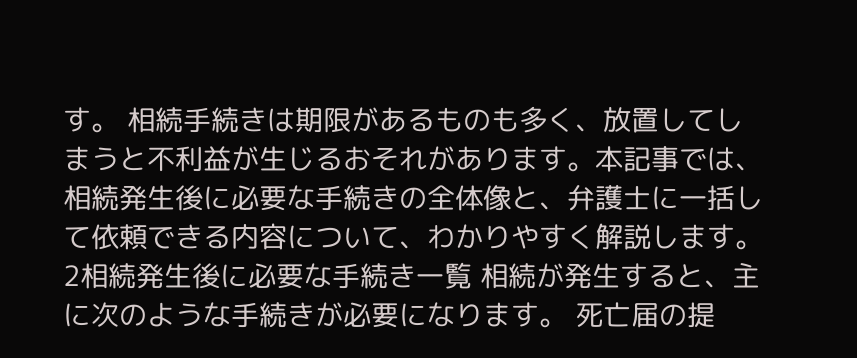す。 相続手続きは期限があるものも多く、放置してしまうと不利益が生じるおそれがあります。本記事では、相続発生後に必要な手続きの全体像と、弁護士に一括して依頼できる内容について、わかりやすく解説します。 2相続発生後に必要な手続き一覧 相続が発生すると、主に次のような手続きが必要になります。 死亡届の提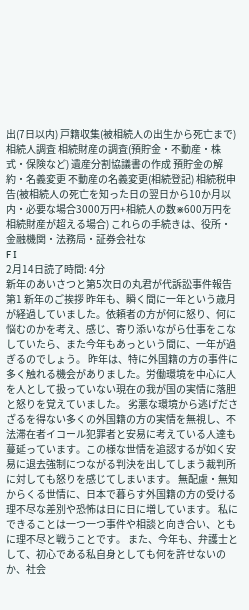出(7日以内) 戸籍収集(被相続人の出生から死亡まで) 相続人調査 相続財産の調査(預貯金・不動産・株式・保険など) 遺産分割協議書の作成 預貯金の解約・名義変更 不動産の名義変更(相続登記) 相続税申告(被相続人の死亡を知った日の翌日から10か月以内・必要な場合3000万円+相続人の数⋇600万円を相続財産が超える場合) これらの手続きは、役所・金融機関・法務局・証券会社な
F I
2月14日読了時間: 4分
新年のあいさつと第5次日の丸君が代訴訟事件報告
第1 新年のご挨拶 昨年も、瞬く間に一年という歳月が経過していました。依頼者の方が何に怒り、何に悩むのかを考え、感じ、寄り添いながら仕事をこなしていたら、また今年もあっという間に、一年が過ぎるのでしょう。 昨年は、特に外国籍の方の事件に多く触れる機会がありました。労働環境を中心に人を人として扱っていない現在の我が国の実情に落胆と怒りを覚えていました。 劣悪な環境から逃げださざるを得ない多くの外国籍の方の実情を無視し、不法滞在者イコール犯罪者と安易に考えている人達も蔓延っています。この様な世情を追認するが如く安易に退去強制につながる判決を出してしまう裁判所に対しても怒りを感じてしまいます。 無配慮・無知からくる世情に、日本で暮らす外国籍の方の受ける理不尽な差別や恐怖は日に日に増しています。 私にできることは一つ一つ事件や相談と向き合い、ともに理不尽と戦うことです。 また、今年も、弁護士として、初心である私自身としても何を許せないのか、社会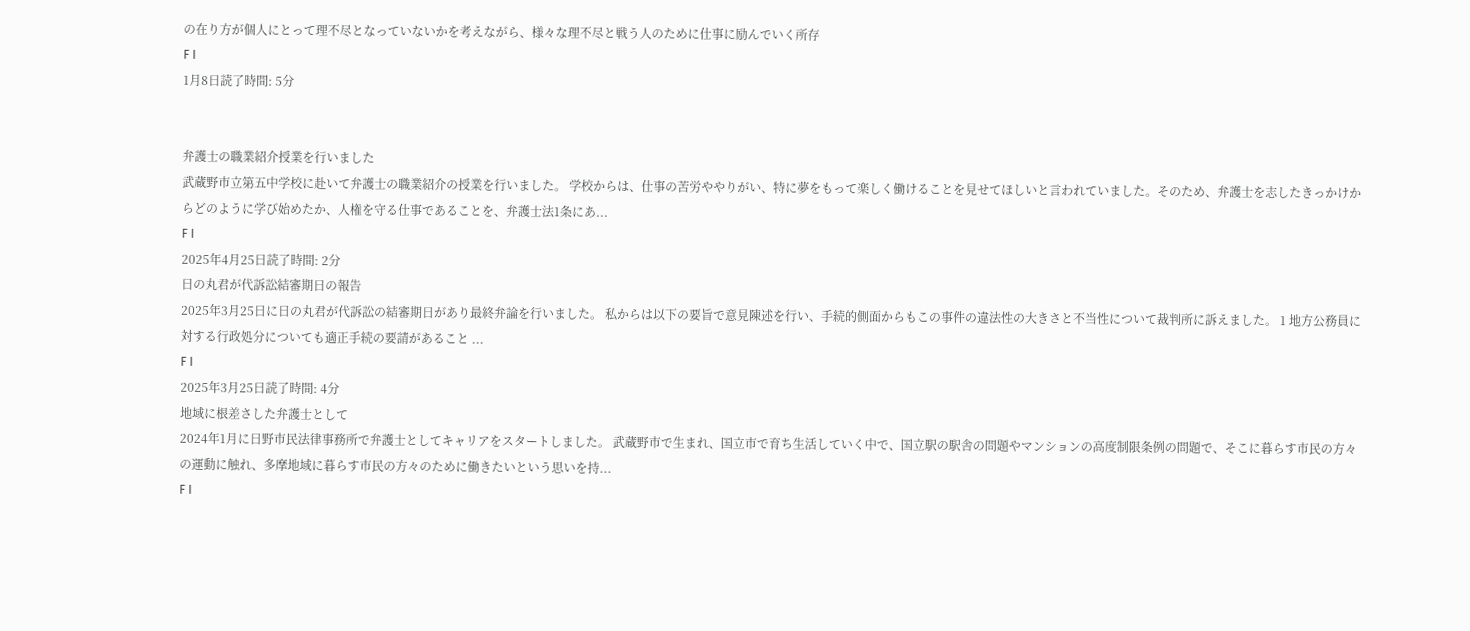の在り方が個人にとって理不尽となっていないかを考えながら、様々な理不尽と戦う人のために仕事に励んでいく所存
F I
1月8日読了時間: 5分


弁護士の職業紹介授業を行いました
武蔵野市立第五中学校に赴いて弁護士の職業紹介の授業を行いました。 学校からは、仕事の苦労ややりがい、特に夢をもって楽しく働けることを見せてほしいと言われていました。そのため、弁護士を志したきっかけからどのように学び始めたか、人権を守る仕事であることを、弁護士法1条にあ...
F I
2025年4月25日読了時間: 2分
日の丸君が代訴訟結審期日の報告
2025年3月25日に日の丸君が代訴訟の結審期日があり最終弁論を行いました。 私からは以下の要旨で意見陳述を行い、手続的側面からもこの事件の違法性の大きさと不当性について裁判所に訴えました。 1 地方公務員に対する行政処分についても適正手続の要請があること ...
F I
2025年3月25日読了時間: 4分
地域に根差さした弁護士として
2024年1月に日野市民法律事務所で弁護士としてキャリアをスタートしました。 武蔵野市で生まれ、国立市で育ち生活していく中で、国立駅の駅舎の問題やマンションの高度制限条例の問題で、そこに暮らす市民の方々の運動に触れ、多摩地域に暮らす市民の方々のために働きたいという思いを持...
F I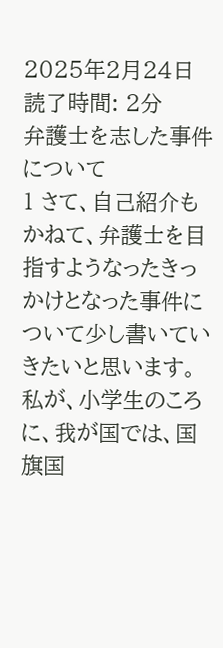2025年2月24日読了時間: 2分
弁護士を志した事件について
1 さて、自己紹介もかねて、弁護士を目指すようなったきっかけとなった事件について少し書いていきたいと思います。 私が、小学生のころに、我が国では、国旗国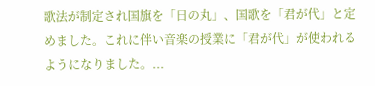歌法が制定され国旗を「日の丸」、国歌を「君が代」と定めました。これに伴い音楽の授業に「君が代」が使われるようになりました。...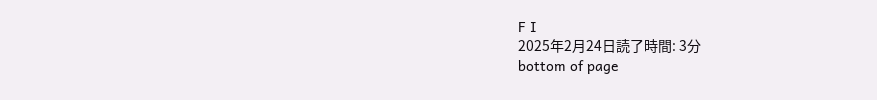F I
2025年2月24日読了時間: 3分
bottom of page